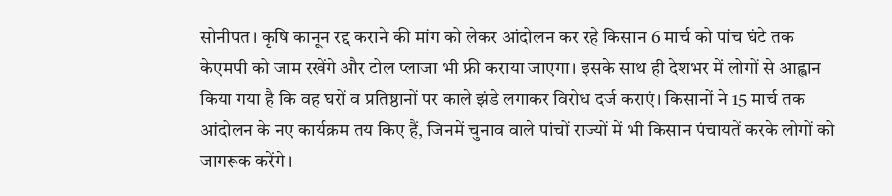सोनीपत। कृषि कानून रद्द कराने की मांग को लेकर आंदोलन कर रहे किसान 6 मार्च को पांच घंटे तक केएमपी को जाम रखेंगे और टोल प्लाजा भी फ्री कराया जाएगा। इसके साथ ही देशभर में लोगों से आह्वान किया गया है कि वह घरों व प्रतिष्ठानों पर काले झंडे लगाकर विरोध दर्ज कराएं। किसानों ने 15 मार्च तक आंदोलन के नए कार्यक्रम तय किए हैं, जिनमें चुनाव वाले पांचों राज्यों में भी किसान पंचायतें करके लोगों को जागरूक करेंगे।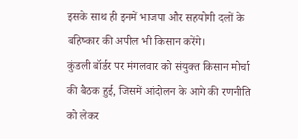इसके साथ ही इनमें भाजपा और सहयोगी दलों के बहिष्कार की अपील भी किसान करेंगे।
कुंडली बॉर्डर पर मंगलवार को संयुक्त किसान मोर्चा की बैठक हुई, जिसमें आंदोलन के आगे की रणनीति को लेकर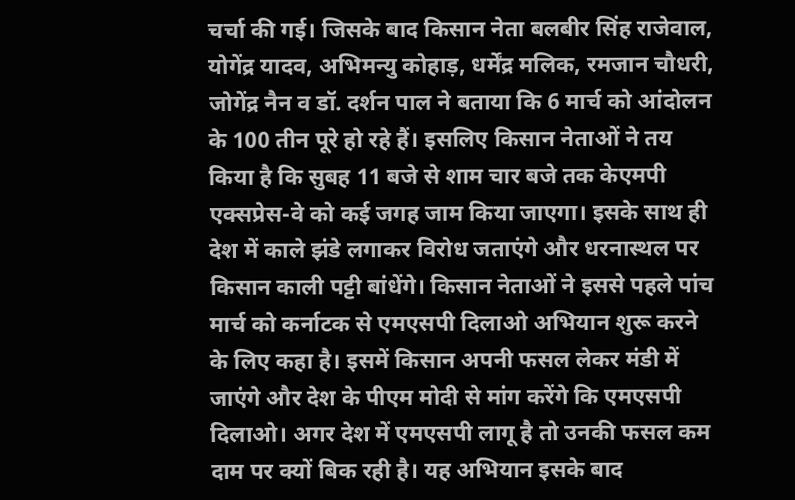चर्चा की गई। जिसके बाद किसान नेता बलबीर सिंह राजेवाल, योगेंद्र यादव, अभिमन्यु कोहाड़, धर्मेंद्र मलिक, रमजान चौधरी, जोगेंद्र नैन व डॉ. दर्शन पाल ने बताया कि 6 मार्च को आंदोलन के 100 तीन पूरे हो रहे हैं। इसलिए किसान नेताओं ने तय किया है कि सुबह 11 बजे से शाम चार बजे तक केएमपी एक्सप्रेस-वे को कई जगह जाम किया जाएगा। इसके साथ ही देश में काले झंडे लगाकर विरोध जताएंगे और धरनास्थल पर किसान काली पट्टी बांधेंगे। किसान नेताओं ने इससे पहले पांच मार्च को कर्नाटक से एमएसपी दिलाओ अभियान शुरू करने के लिए कहा है। इसमें किसान अपनी फसल लेकर मंडी में जाएंगे और देश के पीएम मोदी से मांग करेंगे कि एमएसपी दिलाओ। अगर देश में एमएसपी लागू है तो उनकी फसल कम दाम पर क्यों बिक रही है। यह अभियान इसके बाद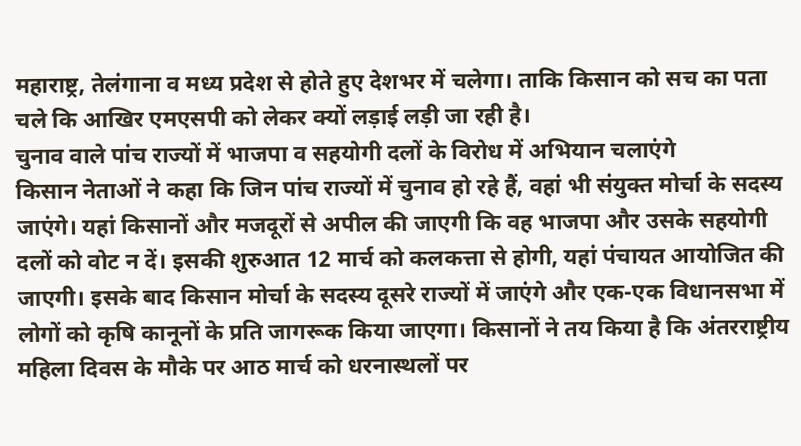महाराष्ट्र, तेलंगाना व मध्य प्रदेश से होते हुए देशभर में चलेगा। ताकि किसान को सच का पता चले कि आखिर एमएसपी को लेकर क्यों लड़ाई लड़ी जा रही है।
चुनाव वाले पांच राज्यों में भाजपा व सहयोगी दलों के विरोध में अभियान चलाएंगे
किसान नेताओं ने कहा कि जिन पांच राज्यों में चुनाव हो रहे हैं, वहां भी संयुक्त मोर्चा के सदस्य जाएंगे। यहां किसानों और मजदूरों से अपील की जाएगी कि वह भाजपा और उसके सहयोगी दलों को वोट न दें। इसकी शुरुआत 12 मार्च को कलकत्ता से होगी, यहां पंचायत आयोजित की जाएगी। इसके बाद किसान मोर्चा के सदस्य दूसरे राज्यों में जाएंगे और एक-एक विधानसभा में लोगों को कृषि कानूनों के प्रति जागरूक किया जाएगा। किसानों ने तय किया है कि अंतरराष्ट्रीय महिला दिवस के मौके पर आठ मार्च को धरनास्थलों पर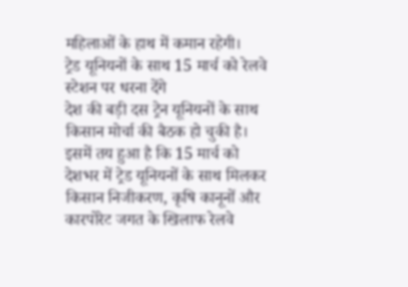महिलाओं के हाथ में कमान रहेगी।
ट्रेड यूनियनों के साथ 15 मार्च को रेलवे स्टेशन पर धरना देंगे
देश की बड़ी दस ट्रेन यूनियनों के साथ किसान मोर्चा की बैठक हो चुकी है। इसमें तय हुआ है कि 15 मार्च को देशभर में ट्रेड यूनियनों के साथ मिलकर किसान निजीकरण, कृषि कानूनों और कारपोरेट जगत के खिलाफ रेलवे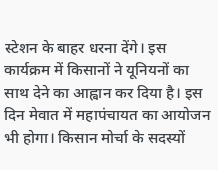स्टेशन के बाहर धरना देंगे। इस कार्यक्रम में किसानों ने यूनियनों का साथ देने का आह्वान कर दिया है। इस दिन मेवात में महापंचायत का आयोजन भी होगा। किसान मोर्चा के सदस्यों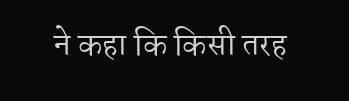ने कहा कि किसी तरह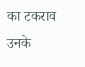का टकराव उनके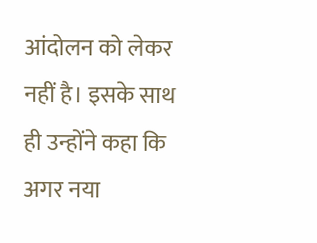आंदोलन को लेकर नहीं है। इसके साथ ही उन्होंने कहा कि अगर नया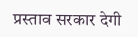प्रस्ताव सरकार देगी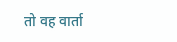तो वह वार्ता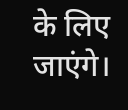के लिए जाएंगे।